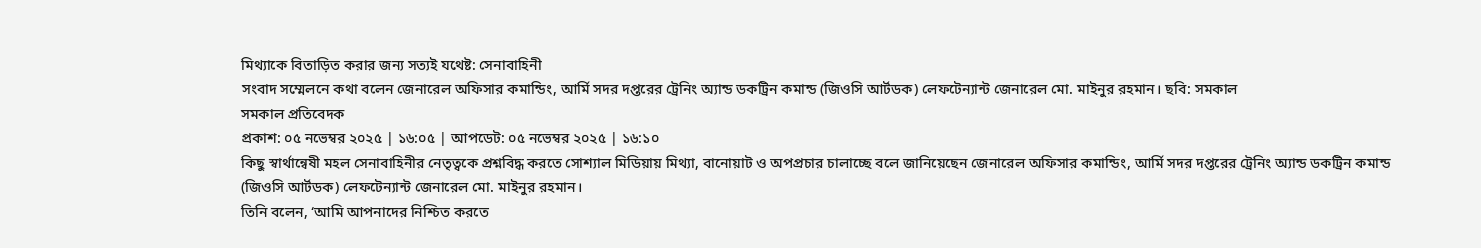মিথ্যাকে বিতাড়িত করার জন্য সত্যই যথেষ্ট: সেনাবাহিনী
সংবাদ সম্মেলনে কথা বলেন জেনারেল অফিসার কমান্ডিং, আর্মি সদর দপ্তরের ট্রেনিং অ্যান্ড ডকট্রিন কমান্ড (জিওসি আর্টডক) লেফটেন্যান্ট জেনারেল মো. মাইনুর রহমান। ছবি: সমকাল
সমকাল প্রতিবেদক
প্রকাশ: ০৫ নভেম্বর ২০২৫ | ১৬:০৫ | আপডেট: ০৫ নভেম্বর ২০২৫ | ১৬:১০
কিছু স্বার্থান্বেষী মহল সেনাবাহিনীর নেতৃত্বকে প্রশ্নবিদ্ধ করতে সোশ্যাল মিডিয়ায় মিথ্যা, বানোয়াট ও অপপ্রচার চালাচ্ছে বলে জানিয়েছেন জেনারেল অফিসার কমান্ডিং, আর্মি সদর দপ্তরের ট্রেনিং অ্যান্ড ডকট্রিন কমান্ড (জিওসি আর্টডক) লেফটেন্যান্ট জেনারেল মো. মাইনুর রহমান।
তিনি বলেন, ‘আমি আপনাদের নিশ্চিত করতে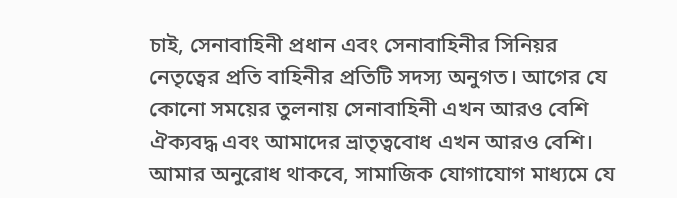চাই, সেনাবাহিনী প্রধান এবং সেনাবাহিনীর সিনিয়র নেতৃত্বের প্রতি বাহিনীর প্রতিটি সদস্য অনুগত। আগের যে কোনো সময়ের তুলনায় সেনাবাহিনী এখন আরও বেশি ঐক্যবদ্ধ এবং আমাদের ভ্রাতৃত্ববোধ এখন আরও বেশি। আমার অনুরোধ থাকবে, সামাজিক যোগাযোগ মাধ্যমে যে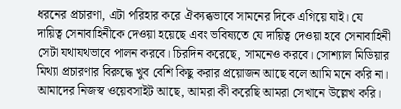ধরনের প্রচারণা, এটা পরিহার করে ঐক্যব্ধভাবে সামনের দিকে এগিয়ে যাই। যে দায়িত্ব সেনাবাহিনীকে দেওয়া হয়েছে এবং ভবিষ্যতে যে দায়িত্ব দেওয়া হবে সেনাবাহিনী সেটা যথাযথভাবে পালন করবে। চিরদিন করেছে, সামনেও করবে। সোশ্যাল মিডিয়ার মিথ্যা প্রচারণার বিরুদ্ধে খুব বেশি কিছু করার প্রয়োজন আছে বলে আমি মনে করি না। আমাদের নিজস্ব ওয়েবসাইট আছে, আমরা কী করেছি আমরা সেখানে উল্লেখ করি।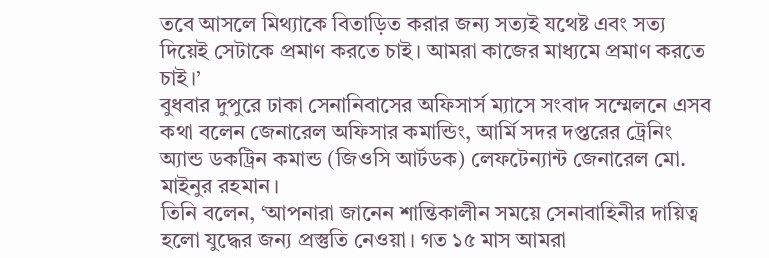তবে আসলে মিথ্যাকে বিতাড়িত করার জন্য সত্যই যথেষ্ট এবং সত্য দিয়েই সেটাকে প্রমাণ করতে চাই। আমরা কাজের মাধ্যমে প্রমাণ করতে চাই।’
বুধবার দুপুরে ঢাকা সেনানিবাসের অফিসার্স ম্যাসে সংবাদ সম্মেলনে এসব কথা বলেন জেনারেল অফিসার কমান্ডিং, আর্মি সদর দপ্তরের ট্রেনিং অ্যান্ড ডকট্রিন কমান্ড (জিওসি আর্টডক) লেফটেন্যান্ট জেনারেল মো. মাইনুর রহমান।
তিনি বলেন, ‘আপনারা জানেন শান্তিকালীন সময়ে সেনাবাহিনীর দায়িত্ব হলো যুদ্ধের জন্য প্রস্তুতি নেওয়া। গত ১৫ মাস আমরা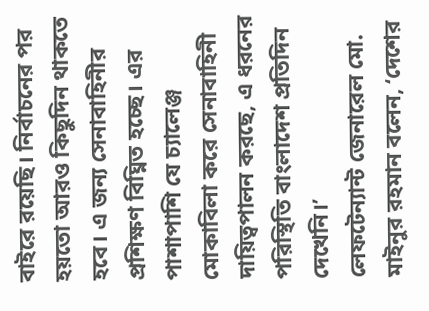বাইরে রয়েছি। নির্বাচনের পর হয়তো আরও কিছুদিন থাকতে হবে। এ জন্য সেনাবাহিনীর প্রশিক্ষণ বিঘ্নিত হচ্ছে। এর পাশাপাশি যে চ্যালেঞ্জ মোকাবিলা করে সেনাবাহিনী দায়িত্বপালন করছে, এ ধরনের পরিস্থিতি বাংলাদেশ প্রতিদিন দেখেনি।’
লেফটেন্যান্ট জেনারেল মো. মাইনুর রহমান বলেন, ‘দেশের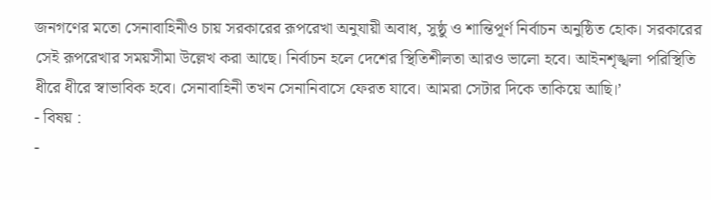জনগণের মতো সেনাবাহিনীও চায় সরকারের রূপরেখা অনুযায়ী অবাধ, সুষ্ঠু ও শান্তিপূর্ণ নির্বাচন অনুষ্ঠিত হোক। সরকারের সেই রূপরেখার সময়সীমা উল্লেখ করা আছে। নির্বাচন হলে দেশের স্থিতিশীলতা আরও ভালো হবে। আইনশৃঙ্খলা পরিস্থিতি ধীরে ধীরে স্বাভাবিক হবে। সেনাবাহিনী তখন সেনানিবাসে ফেরত যাবে। আমরা সেটার দিকে তাকিয়ে আছি।’
- বিষয় :
-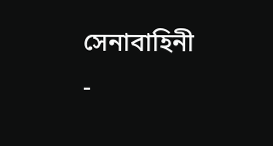সেনাবাহিনী
-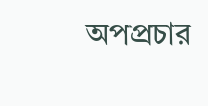অপপ্রচার